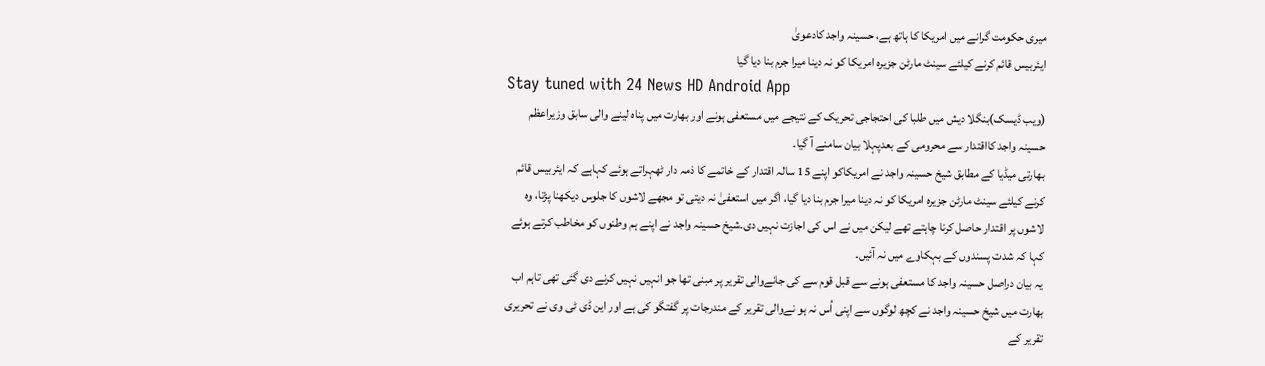میری حکومت گرانے میں امریکا کا ہاتھ ہے، حسینہ واجد کادعویٰ
ایئربیس قائم کرنے کیلئے سینٹ مارٹن جزیرہ امریکا کو نہ دینا میرا جرم بنا دیا گیا
Stay tuned with 24 News HD Android App
(ویب ڈیسک)بنگلا دیش میں طلبا کی احتجاجی تحریک کے نتیجے میں مستعفی ہونے اور بھارت میں پناہ لینے والی سابق وزیراعظم حسینہ واجد کااقتدار سے محرومی کے بعدپہلا بیان سامنے آ گیا۔
بھارتی میڈیا کے مطابق شیخ حسینہ واجد نے امریکاکو اپنے 15 سالہ اقتدار کے خاتمے کا ذمہ دار ٹھہراتے ہوئے کہاہے کہ ایئربیس قائم کرنے کیلئے سینٹ مارٹن جزیرہ امریکا کو نہ دینا میرا جرم بنا دیا گیا، اگر میں استعفیٰ نہ دیتی تو مجھے لاشوں کا جلوس دیکھنا پڑتا، وہ لاشوں پر اقتدار حاصل کرنا چاہتے تھے لیکن میں نے اس کی اجازت نہیں دی۔شیخ حسینہ واجد نے اپنے ہم وطنوں کو مخاطب کرتے ہوئے کہا کہ شدت پسندوں کے بہکاوے میں نہ آئیں۔
یہ بیان دراصل حسینہ واجد کا مستعفی ہونے سے قبل قوم سے کی جانےوالی تقریر پر مبنی تھا جو انہیں نہیں کرنے دی گئی تھی تاہم اب بھارت میں شیخ حسینہ واجد نے کچھ لوگوں سے اپنی اُس نہ ہو نےوالی تقریر کے مندرجات پر گفتگو کی ہے اور این ڈی ٹی وی نے تحریری تقریر کے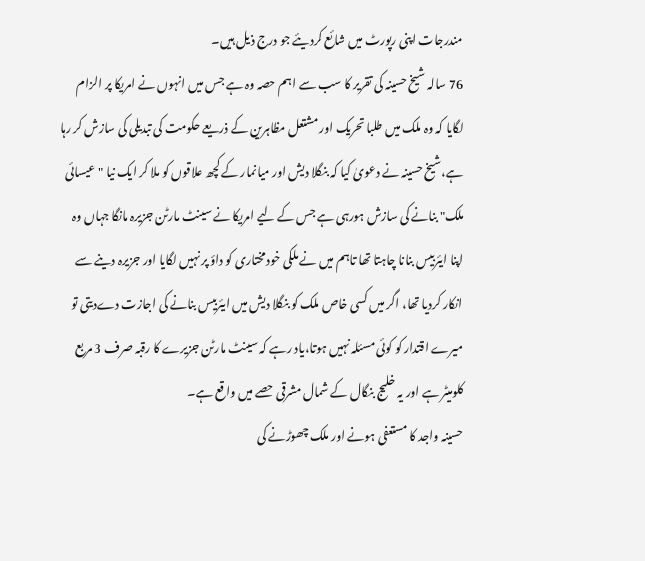مندرجات اپنی رپورٹ میں شائع کردیئے جو درج ذیل ہیں۔
76 سالہ شیخ حسینہ کی تقریر کا سب سے اہم حصہ وہ ہے جس میں انہوں نے امریکا پر الزام لگایا کہ وہ ملک میں طلبا تحریک اور مشتعل مظاہرین کے ذریعے حکومت کی تبدیلی کی سازش کر رہا ہے،شیخ حسینہ نے دعویٰ کیا کہ بنگلا دیش اور میانمار کے کچھ علاقوں کو ملا کر ایک نیا "عیسائی ملک" بنانے کی سازش ہورہی ہے جس کے لیے امریکا نے سینٹ مارٹن جزیرہ مانگا جہاں وہ اپنا ایئربیس بنانا چاہتا تھا تاہم میں نے ملکی خودمختاری کو داؤ پر نہیں لگایا اور جزیرہ دینے سے انکار کردیا تھا، اگر میں کسی خاص ملک کو بنگلا دیش میں ایئربیس بنانے کی اجازت دےدیتی تو میرے اقتدار کو کوئی مسئلہ نہیں ہوتا،یاد رہے کہ سینٹ مارٹن جزیرے کا رقبہ صرف 3 مربع کلومیٹر ہے اور یہ خلیج بنگال کے شمال مشرقی حصے میں واقع ہے۔
حسینہ واجد کا مستعفی ہونے اور ملک چھوڑنے کی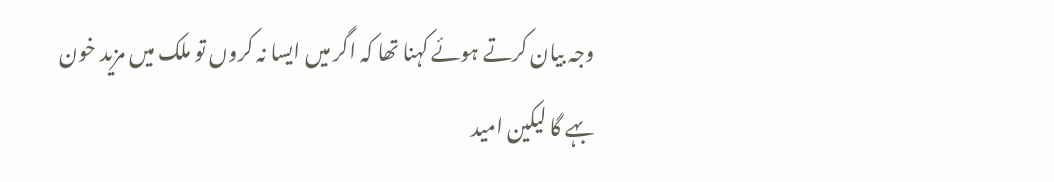وجہ بیان کرتے ہوئے کہنا تھا کہ اگر میں ایسا نہ کروں تو ملک میں مزید خون بہے گا لیکین امید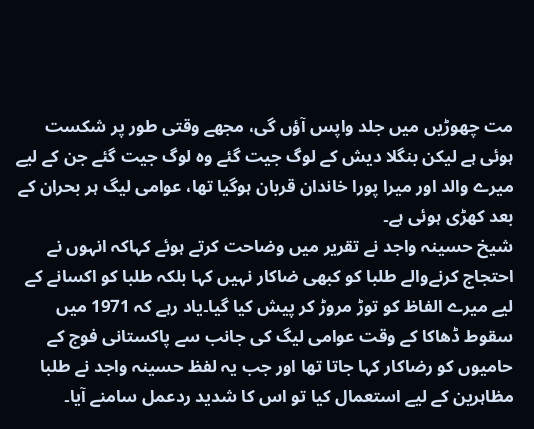مت چھوڑیں میں جلد واپس آؤں گی، مجھے وقتی طور پر شکست ہوئی ہے لیکن بنگلا دیش کے لوگ جیت گئے وہ لوگ جیت گئے جن کے لیے میرے والد اور میرا پورا خاندان قربان ہوگیا تھا، عوامی لیگ ہر بحران کے بعد کھڑی ہوئی ہے۔
شیخ حسینہ واجد نے تقریر میں وضاحت کرتے ہوئے کہاکہ انہوں نے احتجاج کرنےوالے طلبا کو کبھی ضاکار نہیں کہا بلکہ طلبا کو اکسانے کے لیے میرے الفاظ کو توڑ مروڑ کر پیش کیا گیا۔یاد رہے کہ 1971 میں سقوط ڈھاکا کے وقت عوامی لیگ کی جانب سے پاکستانی فوج کے حامیوں کو رضاکار کہا جاتا تھا اور جب یہ لفظ حسینہ واجد نے طلبا مظاہرین کے لیے استعمال کیا تو اس کا شدید ردعمل سامنے آیا۔